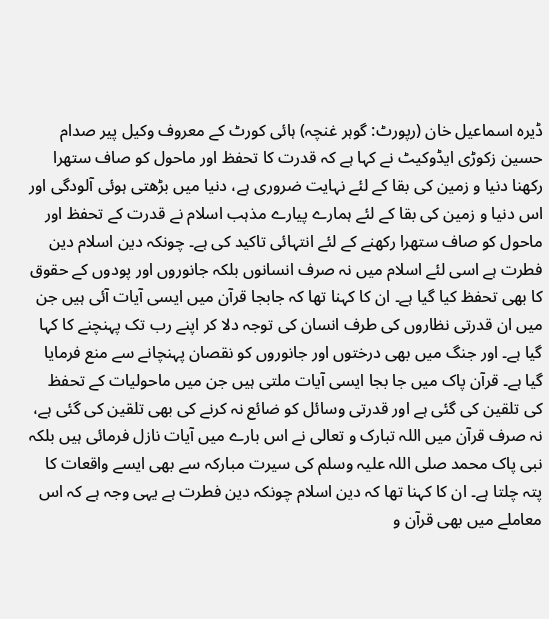ڈیرہ اسماعیل خان (رپورٹ: گوہر غنچہ) ہائی کورٹ کے معروف وکیل پیر صدام حسین زکوڑی ایڈوکیٹ نے کہا ہے کہ قدرت کا تحفظ اور ماحول کو صاف ستھرا رکھنا دنیا و زمین کی بقا کے لئے نہایت ضروری ہے، دنیا میں بڑھتی ہوئی آلودگی اور اس دنیا و زمین کی بقا کے لئے ہمارے پیارے مذہب اسلام نے قدرت کے تحفظ اور ماحول کو صاف ستھرا رکھنے کے لئے انتہائی تاکید کی ہے۔ چونکہ دین اسلام دین فطرت ہے اسی لئے اسلام میں نہ صرف انسانوں بلکہ جانوروں اور پودوں کے حقوق کا بھی تحفظ کیا گیا ہے۔ ان کا کہنا تھا کہ جابجا قرآن میں ایسی آیات آئی ہیں جن میں ان قدرتی نظاروں کی طرف انسان کی توجہ دلا کر اپنے رب تک پہنچنے کا کہا گیا ہے۔ اور جنگ میں بھی درختوں اور جانوروں کو نقصان پہنچانے سے منع فرمایا گیا ہے۔ قرآن پاک میں جا بجا ایسی آیات ملتی ہیں جن میں ماحولیات کے تحفظ کی تلقین کی گئی ہے اور قدرتی وسائل کو ضائع نہ کرنے کی بھی تلقین کی گئی ہے، نہ صرف قرآن میں اللہ تبارک و تعالی نے اس بارے میں آیات نازل فرمائی ہیں بلکہ نبی پاک محمد صلی اللہ علیہ وسلم کی سیرت مبارکہ سے بھی ایسے واقعات کا پتہ چلتا ہے۔ ان کا کہنا تھا کہ دین اسلام چونکہ دین فطرت ہے یہی وجہ ہے کہ اس معاملے میں بھی قرآن و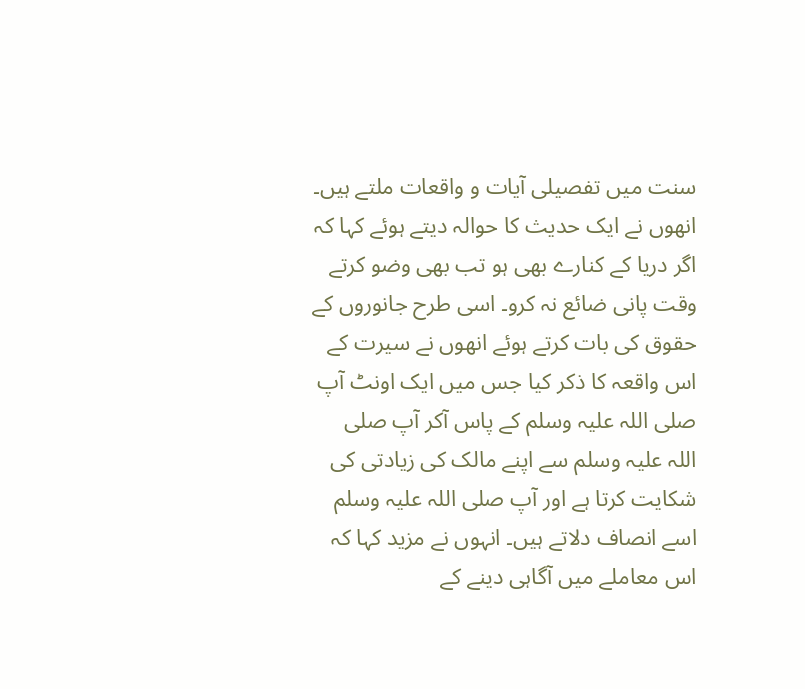سنت میں تفصیلی آیات و واقعات ملتے ہیں۔ انھوں نے ایک حدیث کا حوالہ دیتے ہوئے کہا کہ اگر دریا کے کنارے بھی ہو تب بھی وضو کرتے وقت پانی ضائع نہ کرو۔ اسی طرح جانوروں کے حقوق کی بات کرتے ہوئے انھوں نے سیرت کے اس واقعہ کا ذکر کیا جس میں ایک اونٹ آپ صلی اللہ علیہ وسلم کے پاس آکر آپ صلی اللہ علیہ وسلم سے اپنے مالک کی زیادتی کی شکایت کرتا ہے اور آپ صلی اللہ علیہ وسلم اسے انصاف دلاتے ہیں۔ انہوں نے مزید کہا کہ اس معاملے میں آگاہی دینے کے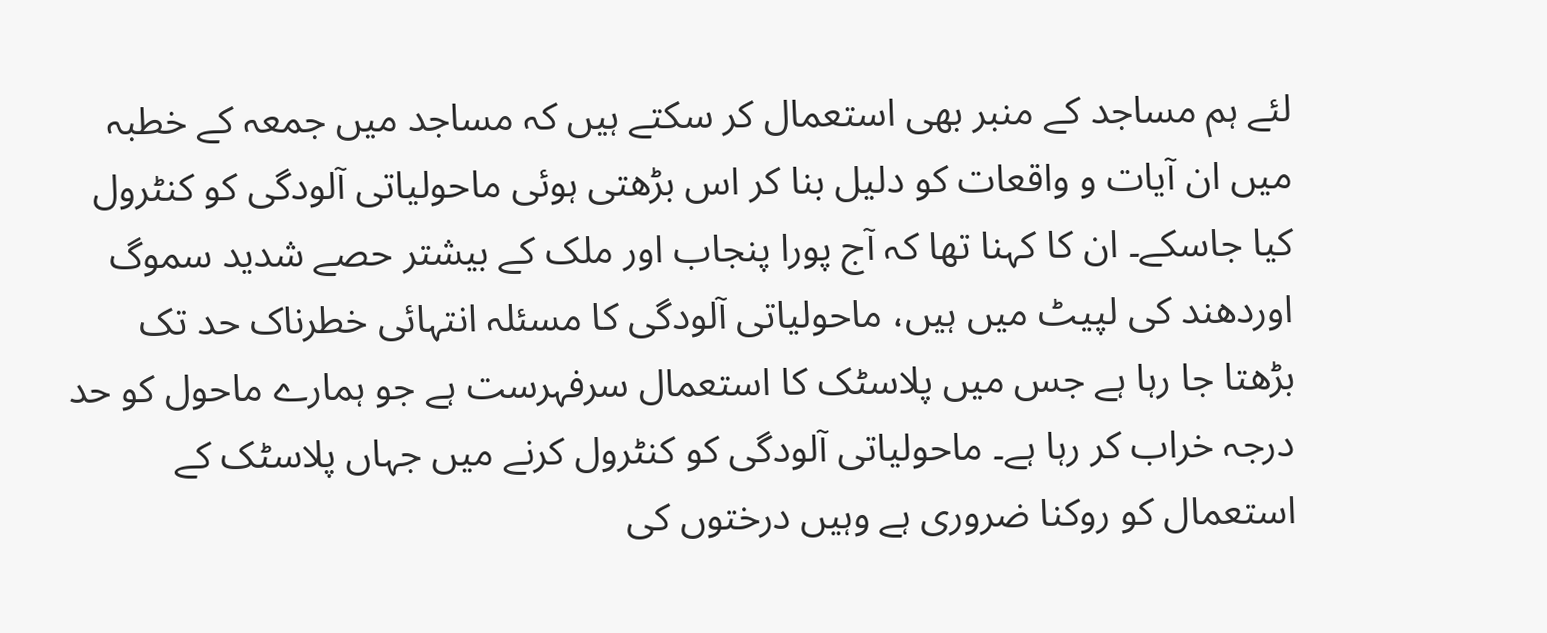لئے ہم مساجد کے منبر بھی استعمال کر سکتے ہیں کہ مساجد میں جمعہ کے خطبہ میں ان آیات و واقعات کو دلیل بنا کر اس بڑھتی ہوئی ماحولیاتی آلودگی کو کنٹرول کیا جاسکے۔ ان کا کہنا تھا کہ آج پورا پنجاب اور ملک کے بیشتر حصے شدید سموگ اوردھند کی لپیٹ میں ہیں، ماحولیاتی آلودگی کا مسئلہ انتہائی خطرناک حد تک بڑھتا جا رہا ہے جس میں پلاسٹک کا استعمال سرفہرست ہے جو ہمارے ماحول کو حد درجہ خراب کر رہا ہے۔ ماحولیاتی آلودگی کو کنٹرول کرنے میں جہاں پلاسٹک کے استعمال کو روکنا ضروری ہے وہیں درختوں کی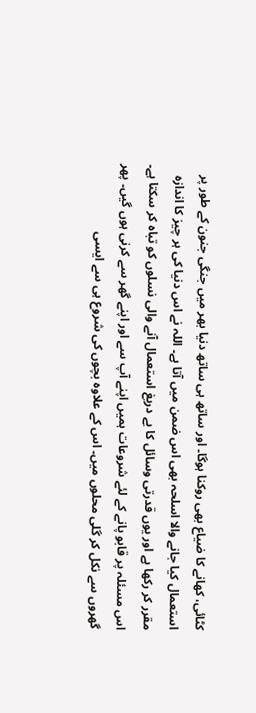کٹائی، کھانے کا ضیاع بھی روکنا ہوگا۔ اور ساتھ ہی ساتھ دنیا بھر میں جنگی جنون کے طور پر استعمال کیا جانے والا اسلحہ بھی اس ضمن میں آتا ہے۔ اللہ نے اس دنیا کی ہر چیز کا اندازہ مقرر کر رکھا ہے اور یوں قدرتی وسائل کا بے دریغ استعمال آنے والی نسلوں کو تباہ کر سکتا ہے۔ اس مسئلہ پر قابو پانے کے لئے شروعات ہمیں اپنے آپ سے اور اپنے گھر سے کرنی ہوں گیں۔ پھر گھروں سے نکل کر گلی محلوں میں۔ اس کے علاوہ بچوں کی شروع ہی سے ایسی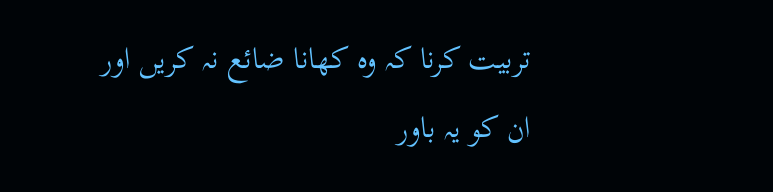تربیت کرنا کہ وہ کھانا ضائع نہ کریں اور ان کو یہ باور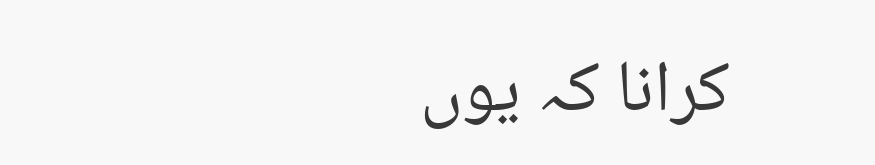کرانا کہ یوں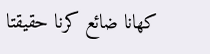کھانا ضائع کرنا حقیقتا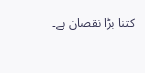کتنا بڑا نقصان ہے۔